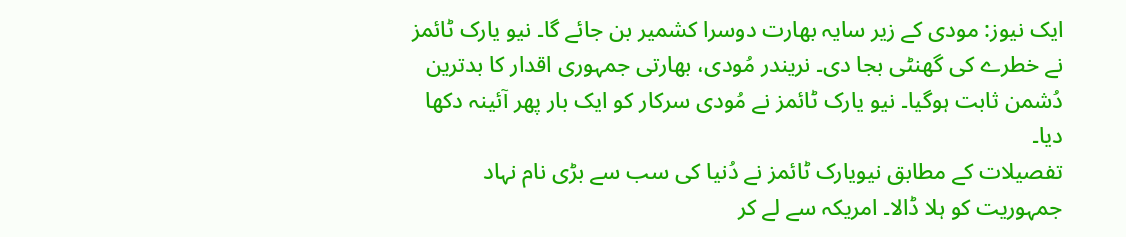ایک نیوز: مودی کے زیر سایہ بھارت دوسرا کشمیر بن جائے گا۔ نیو یارک ٹائمز نے خطرے کی گھنٹی بجا دی۔ نریندر مُودی، بھارتی جمہوری اقدار کا بدترین دُشمن ثابت ہوگیا۔ نیو یارک ٹائمز نے مُودی سرکار کو ایک بار پھر آئینہ دکھا دیا۔
تفصیلات کے مطابق نیویارک ٹائمز نے دُنیا کی سب سے بڑی نام نہاد جمہوریت کو ہلا ڈالا۔ امریکہ سے لے کر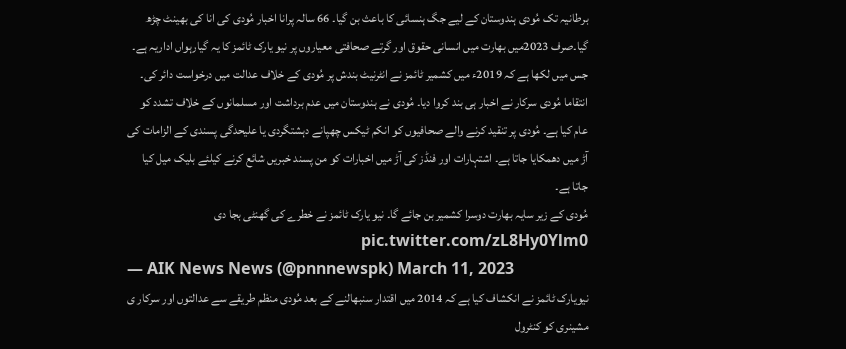برطانیہ تک مُودی ہندوستان کے لیے جگ ہنسائی کا باعث بن گیا۔ 66 سالہ پرانا اخبار مُودی کی انا کی بھینٹ چڑھ گیا۔صرف 2023میں بھارت میں انسانی حقوق اور گرتے صحافتی معیاروں پر نیو یارک ٹائمز کا یہ گیارہواں اداریہ ہے۔
جس میں لکھا ہے کہ 2019ء میں کشمیر ٹائمز نے انٹرنیٹ بندش پر مُودی کے خلاف عدالت میں درخواست دائر کی۔ انتقاما مُودی سرکار نے اخبار ہی بند کروا دیا۔ مُودی نے ہندوستان میں عدم برداشت اور مسلمانوں کے خلاف تشدد کو عام کیا ہے۔ مُودی پر تنقید کرنے والے صحافیوں کو انکم ٹیکس چھپانے دہشتگردی یا علیحدگی پسندی کے الزامات کی آڑ میں دھمکایا جاتا ہے۔ اشتہارات اور فنڈز کی آڑ میں اخبارات کو من پسند خبریں شائع کرنے کیلئے بلیک میل کیا جاتا ہے۔
مُودی کے زیر سایہ بھارت دوسرا کشمیر بن جائے گا۔ نیو یارک ٹائمز نے خطرے کی گھنٹی بجا دی pic.twitter.com/zL8Hy0Ylm0
— AIK News News (@pnnnewspk) March 11, 2023
نیویارک ٹائمز نے انکشاف کیا ہے کہ 2014 میں اقتدار سنبھالنے کے بعد مُودی منظم طریقے سے عدالتوں اور سرکار ی مشینری کو کنٹرول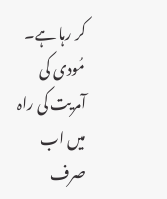کر رہا ہے۔ مُودی کی آمریت کی راہ میں اب صرف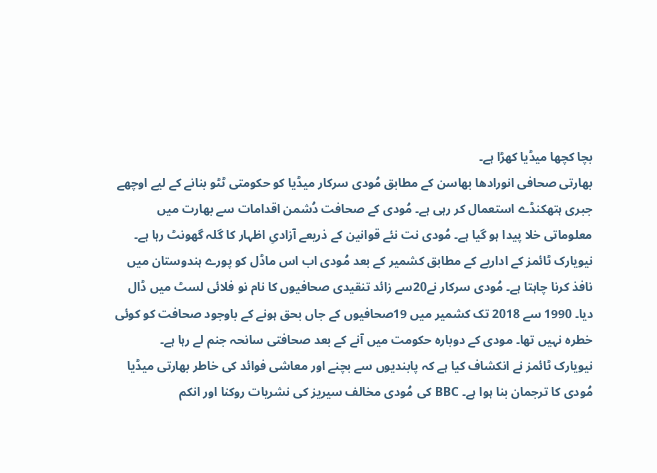بچا کچھا میڈیا کھڑا ہے۔
بھارتی صحافی انورادھا بھاسن کے مطابق مُودی سرکار میڈیا کو حکومتی ٹٹو بنانے کے لیے اوچھے جبری ہتھکنڈے استعمال کر رہی ہے۔ مُودی کے صحافت دُشمن اقدامات سے بھارت میں معلوماتی خلا پیدا ہو گیا ہے۔ مُودی نت نئے قوانین کے ذریعے آزادیِ اظہار کا گلہ گھونٹ رہا ہے۔
نیویارک ٹائمز کے اداریے کے مطابق کشمیر کے بعد مُودی اب اس ماڈل کو پورے ہندوستان میں نافذ کرنا چاہتا ہے۔ مُودی سرکار نے20سے زائد تنقیدی صحافیوں کا نام نو فلائی لسٹ میں ڈال دیا۔ 1990 سے 2018 تک کشمیر میں 19صحافیوں کے جاں بحق ہونے کے باوجود صحافت کو کوئی خطرہ نہیں تھا۔ مودی کے دوبارہ حکومت میں آنے کے بعد صحافتی سانحہ جنم لے رہا ہے۔
نیویارک ٹائمز نے انکشاف کیا ہے کہ پابندیوں سے بچنے اور معاشی فوائد کی خاطر بھارتی میڈیا مُودی کا ترجمان بنا ہوا ہے۔ BBC کی مُودی مخالف سیریز کی نشریات روکنا اور انکم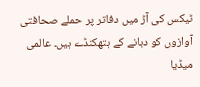ٹیکس کی آڑ میں دفاتر پر حملے صحافتی آوازوں کو دبانے کے ہتھکنڈے ہیں۔ عالمی میڈیا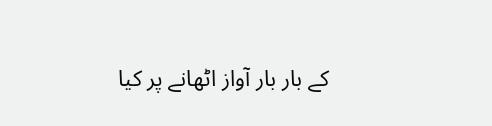کے بار بار آواز اٹھانے پر کیا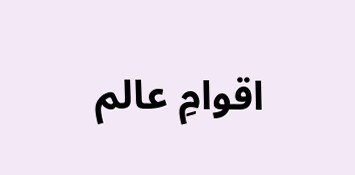اقوامِ عالم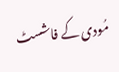مُودی کے فاشسٹ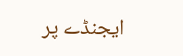ایجنڈے پر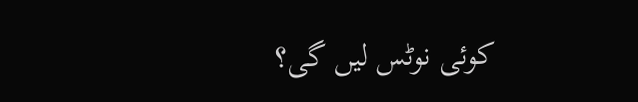کوئی نوٹس لیں گی؟